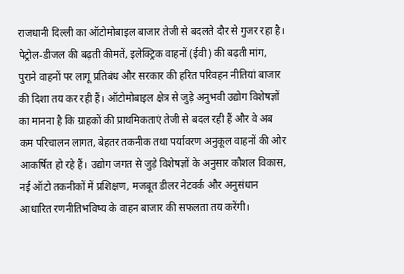राजधानी दिल्ली का ऑटोमोबाइल बाजार तेजी से बदलते दौर से गुजर रहा है। पेट्रोल-डीजल की बढ़ती कीमतें, इलेक्ट्रिक वाहनों (ईवी) की बढ़ती मांग, पुराने वाहनों पर लागू प्रतिबंध और सरकार की हरित परिवहन नीतियां बाजार की दिशा तय कर रही हैं। ऑटोमोबाइल क्षेत्र से जुड़े अनुभवी उद्योग विशेषज्ञों का मानना है कि ग्राहकों की प्राथमिकताएं तेजी से बदल रही हैं और वे अब कम परिचालन लागत, बेहतर तकनीक तथा पर्यावरण अनुकूल वाहनों की ओर आकर्षित हो रहे हैं। उद्योग जगत से जुड़े विशेषज्ञों के अनुसार कौशल विकास, नई ऑटो तकनीकों में प्रशिक्षण, मजबूत डीलर नेटवर्क और अनुसंधान आधारित रणनीतिभविष्य के वाहन बाजार की सफलता तय करेंगी।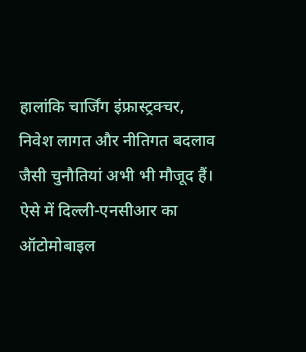हालांकि चार्जिंग इंफ्रास्ट्रक्चर, निवेश लागत और नीतिगत बदलाव जैसी चुनौतियां अभी भी मौजूद हैं। ऐसे में दिल्ली-एनसीआर का ऑटोमोबाइल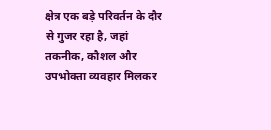क्षेत्र एक बड़े परिवर्तन के दौर से गुजर रहा है, जहां तकनीक, कौशल और उपभोक्ता व्यवहार मिलकर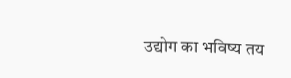उद्योग का भविष्य तय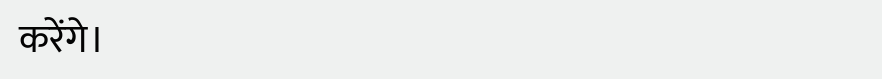करेंगे।